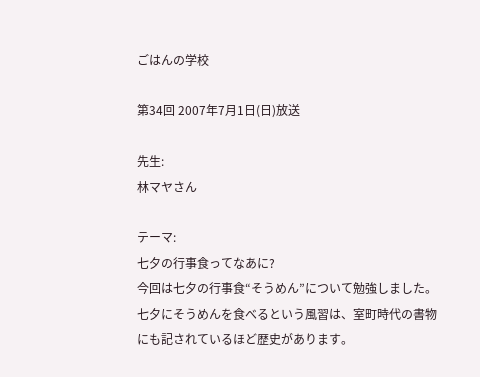ごはんの学校

第34回 2007年7月1日(日)放送

先生:
林マヤさん

テーマ:
七夕の行事食ってなあに?
今回は七夕の行事食“そうめん”について勉強しました。
七夕にそうめんを食べるという風習は、室町時代の書物にも記されているほど歴史があります。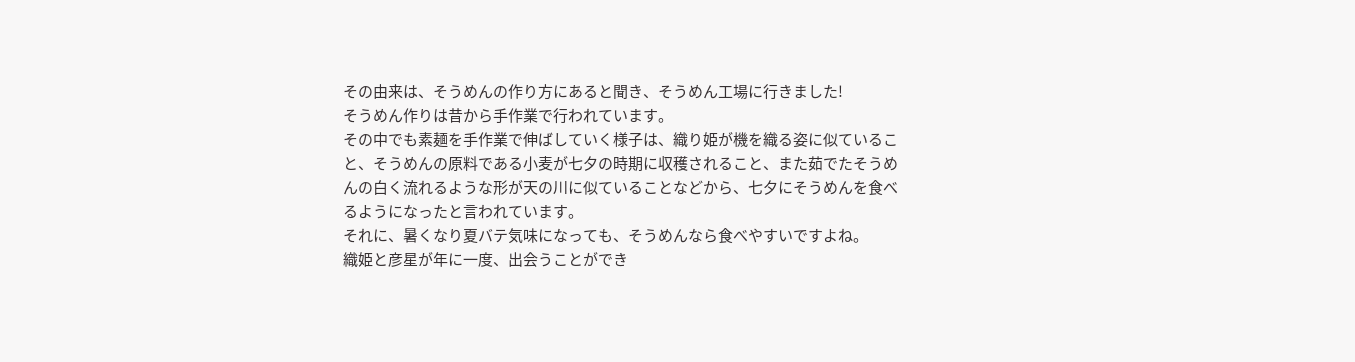その由来は、そうめんの作り方にあると聞き、そうめん工場に行きました!
そうめん作りは昔から手作業で行われています。
その中でも素麺を手作業で伸ばしていく様子は、織り姫が機を織る姿に似ていること、そうめんの原料である小麦が七夕の時期に収穫されること、また茹でたそうめんの白く流れるような形が天の川に似ていることなどから、七夕にそうめんを食べるようになったと言われています。
それに、暑くなり夏バテ気味になっても、そうめんなら食べやすいですよね。
織姫と彦星が年に一度、出会うことができ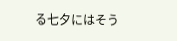る七夕にはそう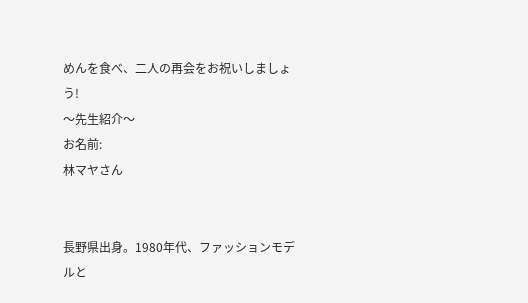めんを食べ、二人の再会をお祝いしましょう!
〜先生紹介〜
お名前:
林マヤさん


長野県出身。1980年代、ファッションモデルと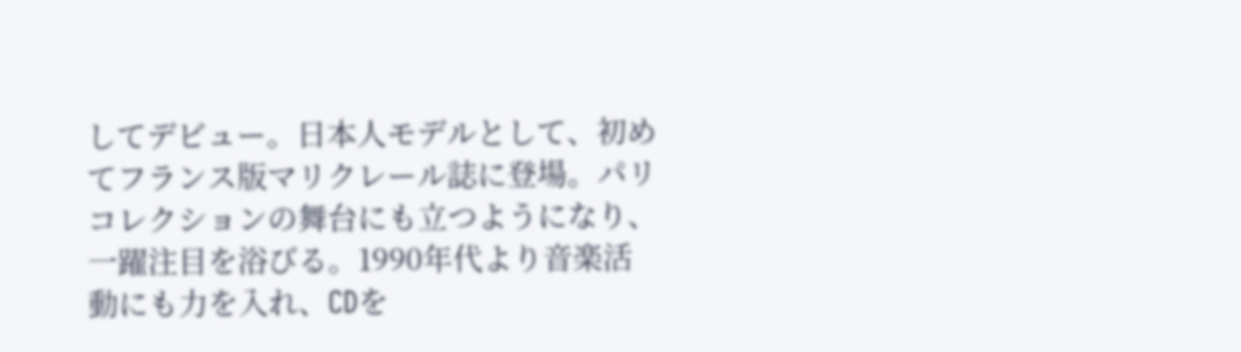してデビュー。日本人モデルとして、初めてフランス版マリクレール誌に登場。パリコレクションの舞台にも立つようになり、一躍注目を浴びる。1990年代より音楽活動にも力を入れ、CDを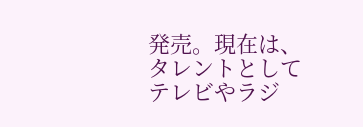発売。現在は、タレントとしてテレビやラジ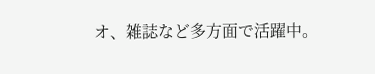オ、雑誌など多方面で活躍中。